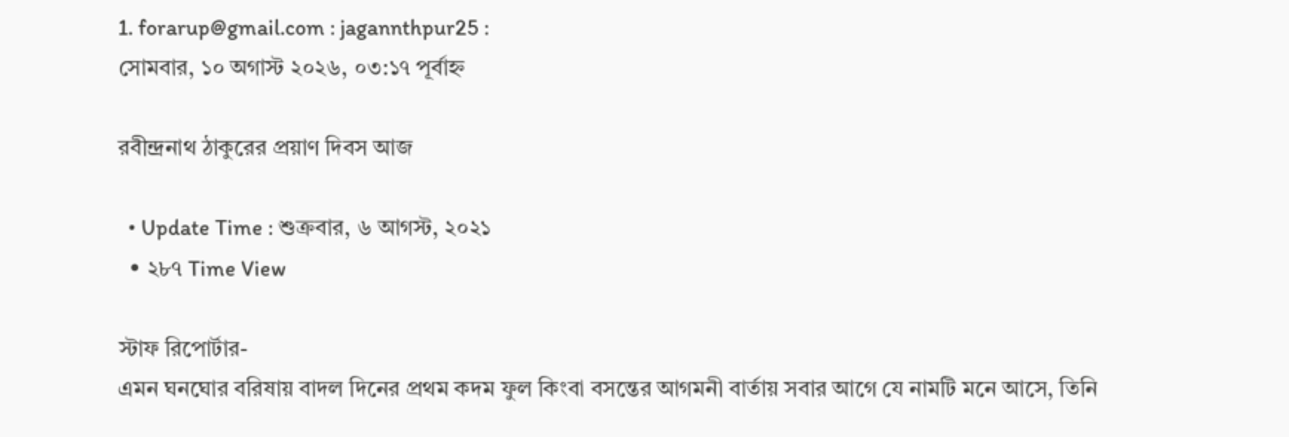1. forarup@gmail.com : jagannthpur25 :
সোমবার, ১০ অগাস্ট ২০২৬, ০৩:১৭ পূর্বাহ্ন

রবীন্দ্রনাথ ঠাকুরের প্রয়াণ দিবস আজ

  • Update Time : শুক্রবার, ৬ আগস্ট, ২০২১
  • ২৮৭ Time View

স্টাফ রিপোর্টার-
এমন ঘনঘোর বরিষায় বাদল দিনের প্রথম কদম ফুল কিংবা বসন্তের আগমনী বার্তায় সবার আগে যে নামটি মনে আসে, তিনি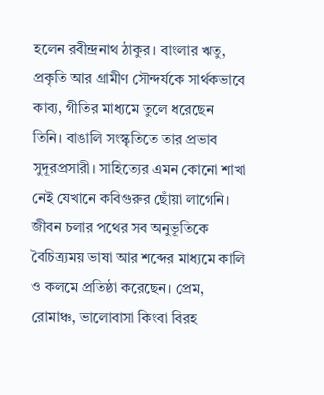হলেন রবীন্দ্রনাথ ঠাকুর। বাংলার ঋতু, প্রকৃতি আর গ্রামীণ সৌন্দর্যকে সার্থকভাবে কাব্য, গীতির মাধ্যমে তুলে ধরেছেন তিনি। বাঙালি সংস্কৃতিতে তার প্রভাব সুদূরপ্রসারী। সাহিত্যের এমন কোনো শাখা নেই যেখানে কবিগুরুর ছোঁয়া লাগেনি। জীবন চলার পথের সব অনুভূতিকে বৈচিত্র্যময় ভাষা আর শব্দের মাধ্যমে কালি ও কলমে প্রতিষ্ঠা করেছেন। প্রেম, রোমাঞ্চ, ভালোবাসা কিংবা বিরহ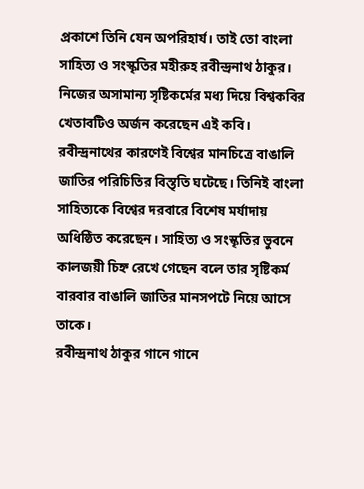প্রকাশে তিনি যেন অপরিহার্য। তাই তো বাংলা সাহিত্য ও সংস্কৃতির মহীরুহ রবীন্দ্রনাথ ঠাকুর।
নিজের অসামান্য সৃষ্টিকর্মের মধ্য দিয়ে বিশ্বকবির খেতাবটিও অর্জন করেছেন এই কবি। রবীন্দ্রনাথের কারণেই বিশ্বের মানচিত্রে বাঙালি জাতির পরিচিতির বিস্তৃতি ঘটেছে। তিনিই বাংলা সাহিত্যকে বিশ্বের দরবারে বিশেষ মর্যাদায় অধিষ্ঠিত করেছেন। সাহিত্য ও সংস্কৃতির ভুবনে কালজয়ী চিহ্ন রেখে গেছেন বলে তার সৃষ্টিকর্ম বারবার বাঙালি জাতির মানসপটে নিয়ে আসে তাকে।
রবীন্দ্রনাথ ঠাকুর গানে গানে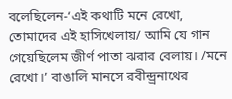বলেছিলেন-‘এই কথাটি মনে রেখো, তোমাদের এই হাসিখেলায়/ আমি যে গান গেয়েছিলেম জীর্ণ পাতা ঝরার বেলায়। /মনে রেখো।’ বাঙালি মানসে রবীন্দ্র্রনাথের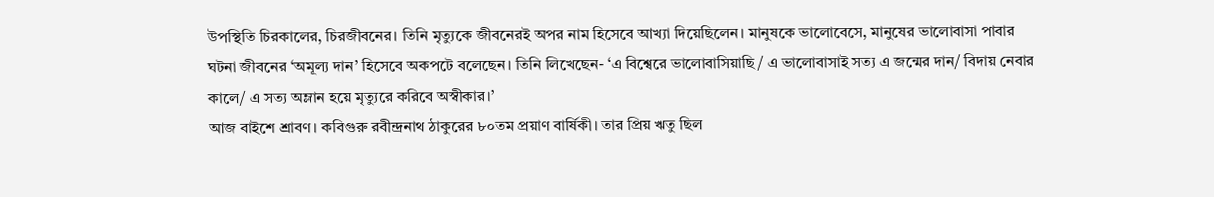উপস্থিতি চিরকালের, চিরজীবনের। তিনি মৃত্যুকে জীবনেরই অপর নাম হিসেবে আখ্যা দিয়েছিলেন। মানুষকে ভালোবেসে, মানুষের ভালোবাসা পাবার ঘটনা জীবনের ‘অমূল্য দান’ হিসেবে অকপটে বলেছেন। তিনি লিখেছেন- ‘এ বিশ্বেরে ভালোবাসিয়াছি/ এ ভালোবাসাই সত্য এ জন্মের দান/ বিদায় নেবার কালে/ এ সত্য অম্লান হয়ে মৃত্যুরে করিবে অস্বীকার।’
আজ বাইশে শ্রাবণ। কবিগুরু রবীন্দ্রনাথ ঠাকুরের ৮০তম প্রয়াণ বার্ষিকী। তার প্রিয় ঋতু ছিল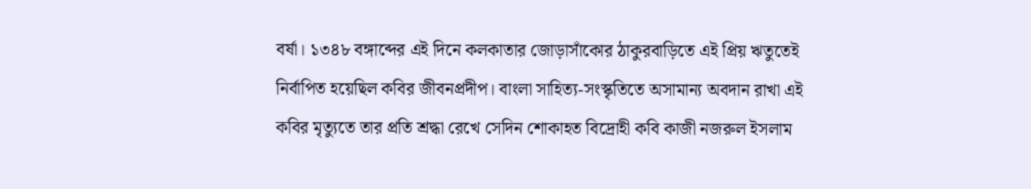বর্ষা। ১৩৪৮ বঙ্গাব্দের এই দিনে কলকাতার জোড়াসাঁকোর ঠাকুরবাড়িতে এই প্রিয় ঋতুতেই নির্বাপিত হয়েছিল কবির জীবনপ্রদীপ। বাংলা সাহিত্য-সংস্কৃতিতে অসামান্য অবদান রাখা এই কবির মৃত্যুতে তার প্রতি শ্রদ্ধা রেখে সেদিন শোকাহত বিদ্রোহী কবি কাজী নজরুল ইসলাম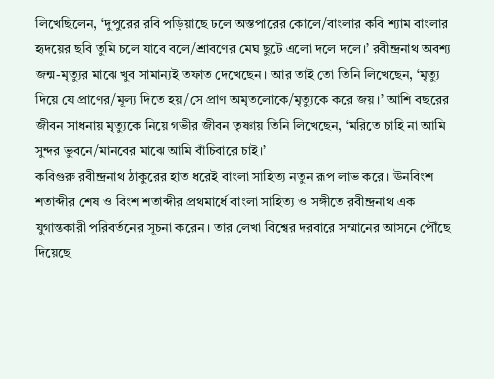লিখেছিলেন, ‘দুপুরের রবি পড়িয়াছে ঢলে অস্তপারের কোলে/বাংলার কবি শ্যাম বাংলার হৃদয়ের ছবি তুমি চলে যাবে বলে/শ্রাবণের মেঘ ছুটে এলো দলে দলে।’ রবীন্দ্রনাথ অবশ্য জন্ম-মৃত্যুর মাঝে খুব সামান্যই তফাত দেখেছেন। আর তাই তো তিনি লিখেছেন, ‘মৃত্যু দিয়ে যে প্রাণের/মূল্য দিতে হয়/সে প্রাণ অমৃতলোকে/মৃত্যুকে করে জয়।’ আশি বছরের জীবন সাধনায় মৃত্যুকে নিয়ে গভীর জীবন তৃষ্ণায় তিনি লিখেছেন, ‘মরিতে চাহি না আমি সুন্দর ভুবনে/মানবের মাঝে আমি বাঁচিবারে চাই।’
কবিগুরু রবীন্দ্রনাথ ঠাকুরের হাত ধরেই বাংলা সাহিত্য নতুন রূপ লাভ করে। ঊনবিংশ শতাব্দীর শেষ ও বিংশ শতাব্দীর প্রথমার্ধে বাংলা সাহিত্য ও সঙ্গীতে রবীন্দ্রনাথ এক যুগান্তকারী পরিবর্তনের সূচনা করেন। তার লেখা বিশ্বের দরবারে সম্মানের আসনে পৌঁছে দিয়েছে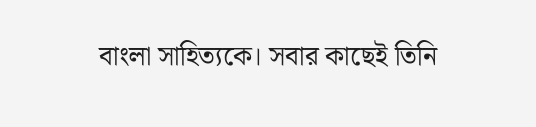বাংলা সাহিত্যকে। সবার কাছেই তিনি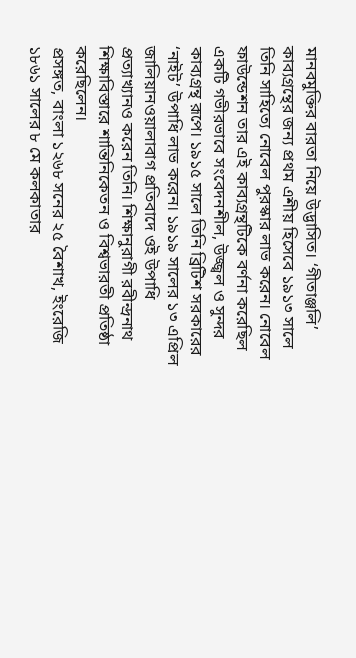মানবমুক্তির বারতা নিয়ে উদ্ভাসিত। ‘গীতাঞ্জলি’ কাব্যগ্রন্থের জন্য প্রথম এশীয় হিসেবে ১৯১৩ সালে তিনি সাহিত্যে নোবেল পুরস্কার লাভ করেন। নোবেল ফাউন্ডেশন তার এই কাব্যগ্রন্থটিকে বর্ণনা করেছিল একটি গভীরভাবে সংবেদনশীল, উজ্জ্বল ও সুন্দর কাব্যগ্রন্থ রূপে। ১৯১৫ সালে তিনি ব্রিটিশ সরকারের ‘নাইট’ উপাধি লাভ করেন। ১৯১৯ সালের ১৩ এপ্রিল জালিয়ানওয়ালাবাগ প্রতিবাদে ওই উপাধি প্রত্যাখ্যানও করেন তিনি। শিক্ষানুরাগী রবীন্দ্রনাথ শিক্ষাবিস্তারে শান্তিনিকেতন ও বিশ্বভারতী প্রতিষ্ঠা করেছিলেন।
প্রসঙ্গত, বাংলা ১২৬৮ সনের ২৫ বৈশাখ, ইংরেজি ১৮৬১ সালের ৮ মে কলকাতার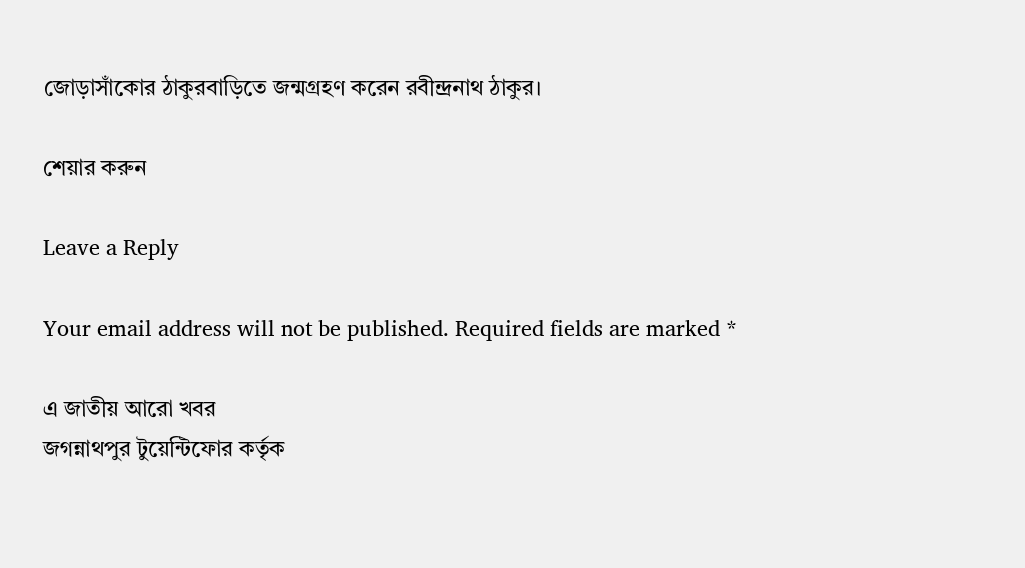জোড়াসাঁকোর ঠাকুরবাড়িতে জন্মগ্রহণ করেন রবীন্দ্রনাথ ঠাকুর।

শেয়ার করুন

Leave a Reply

Your email address will not be published. Required fields are marked *

এ জাতীয় আরো খবর
জগন্নাথপুর টুয়েন্টিফোর কর্তৃক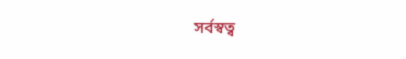সর্বস্বত্ব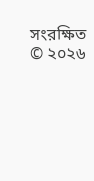সংরক্ষিত © ২০২৬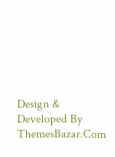Design & Developed By ThemesBazar.Com